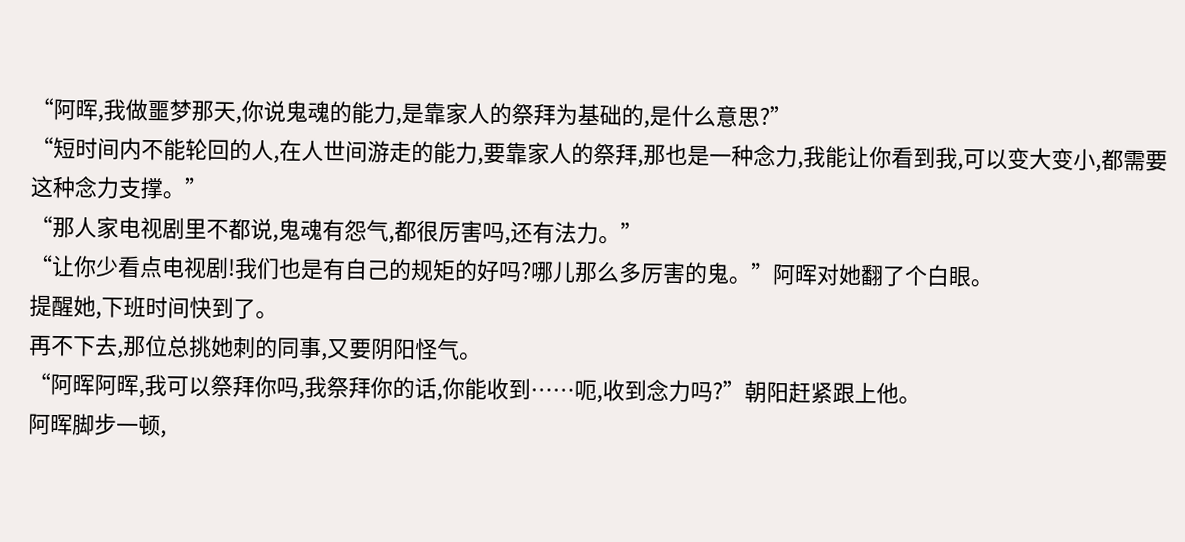“阿晖,我做噩梦那天,你说鬼魂的能力,是靠家人的祭拜为基础的,是什么意思?”
“短时间内不能轮回的人,在人世间游走的能力,要靠家人的祭拜,那也是一种念力,我能让你看到我,可以变大变小,都需要这种念力支撑。”
“那人家电视剧里不都说,鬼魂有怨气,都很厉害吗,还有法力。”
“让你少看点电视剧!我们也是有自己的规矩的好吗?哪儿那么多厉害的鬼。”阿晖对她翻了个白眼。
提醒她,下班时间快到了。
再不下去,那位总挑她刺的同事,又要阴阳怪气。
“阿晖阿晖,我可以祭拜你吗,我祭拜你的话,你能收到……呃,收到念力吗?”朝阳赶紧跟上他。
阿晖脚步一顿,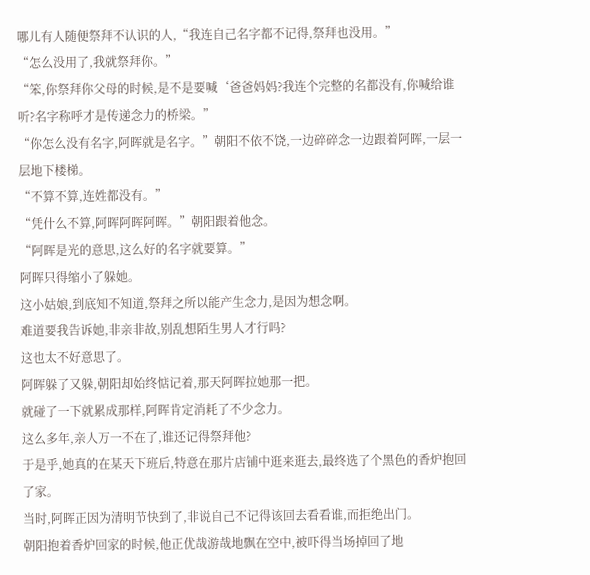哪儿有人随便祭拜不认识的人,“我连自己名字都不记得,祭拜也没用。”
“怎么没用了,我就祭拜你。”
“笨,你祭拜你父母的时候,是不是要喊‘爸爸妈妈?我连个完整的名都没有,你喊给谁听?名字称呼才是传递念力的桥梁。”
“你怎么没有名字,阿晖就是名字。”朝阳不依不饶,一边碎碎念一边跟着阿晖,一层一层地下楼梯。
“不算不算,连姓都没有。”
“凭什么不算,阿晖阿晖阿晖。”朝阳跟着他念。
“阿晖是光的意思,这么好的名字就要算。”
阿晖只得缩小了躲她。
这小姑娘,到底知不知道,祭拜之所以能产生念力,是因为想念啊。
难道要我告诉她,非亲非故,别乱想陌生男人才行吗?
这也太不好意思了。
阿晖躲了又躲,朝阳却始终惦记着,那天阿晖拉她那一把。
就碰了一下就累成那样,阿晖肯定消耗了不少念力。
这么多年,亲人万一不在了,谁还记得祭拜他?
于是乎,她真的在某天下班后,特意在那片店铺中逛来逛去,最终选了个黑色的香炉抱回了家。
当时,阿晖正因为清明节快到了,非说自己不记得该回去看看谁,而拒绝出门。
朝阳抱着香炉回家的时候,他正优哉游哉地飘在空中,被吓得当场掉回了地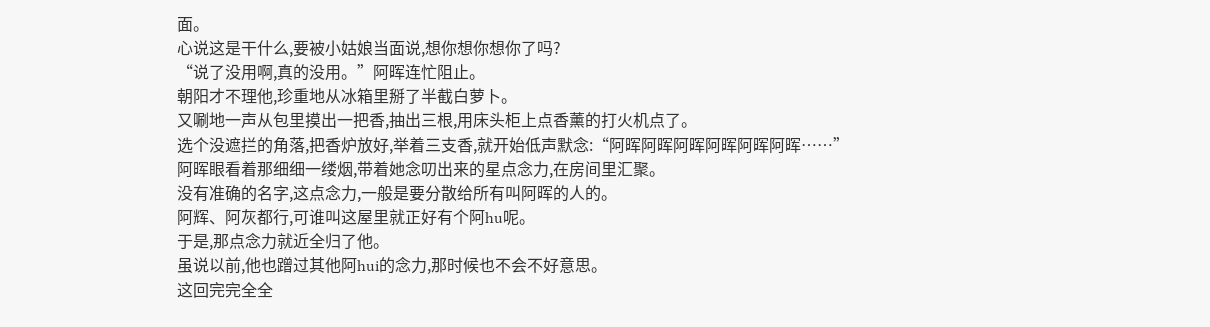面。
心说这是干什么,要被小姑娘当面说,想你想你想你了吗?
“说了没用啊,真的没用。”阿晖连忙阻止。
朝阳才不理他,珍重地从冰箱里掰了半截白萝卜。
又唰地一声从包里摸出一把香,抽出三根,用床头柜上点香薰的打火机点了。
选个没遮拦的角落,把香炉放好,举着三支香,就开始低声默念:“阿晖阿晖阿晖阿晖阿晖阿晖……”
阿晖眼看着那细细一缕烟,带着她念叨出来的星点念力,在房间里汇聚。
没有准确的名字,这点念力,一般是要分散给所有叫阿晖的人的。
阿辉、阿灰都行,可谁叫这屋里就正好有个阿hu呢。
于是,那点念力就近全归了他。
虽说以前,他也蹭过其他阿hui的念力,那时候也不会不好意思。
这回完完全全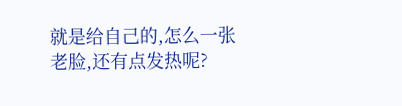就是给自己的,怎么一张老脸,还有点发热呢?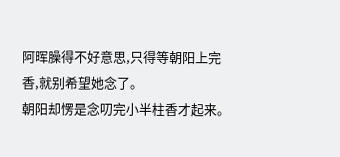阿晖臊得不好意思,只得等朝阳上完香,就别希望她念了。
朝阳却愣是念叨完小半柱香才起来。